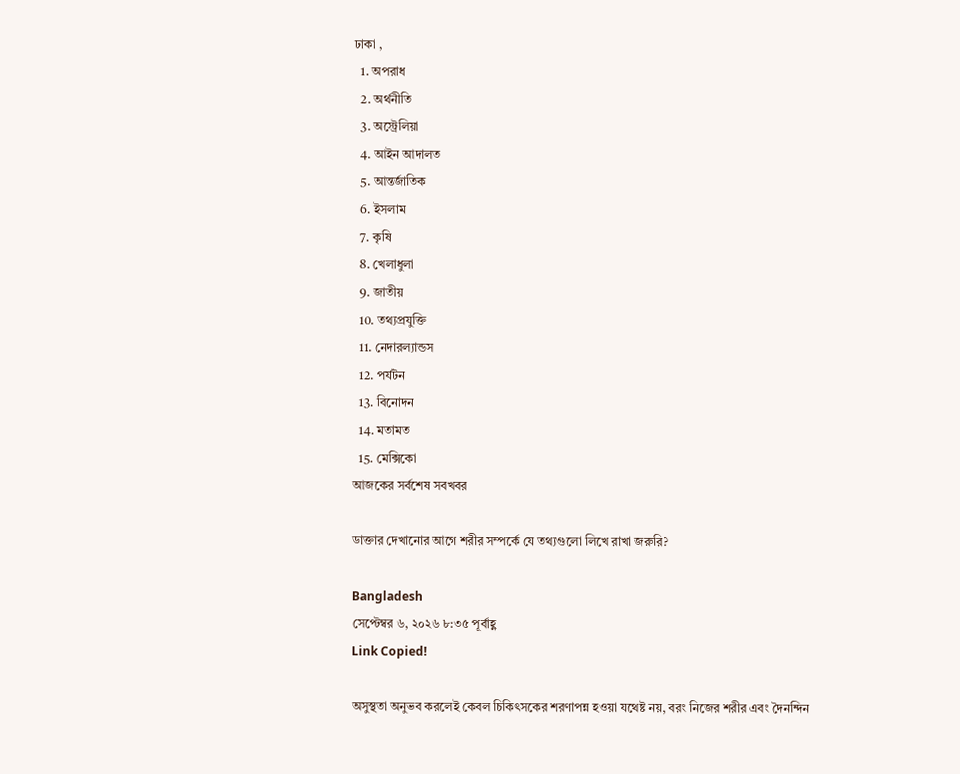ঢাকা ,
  1. অপরাধ
  2. অর্থনীতি
  3. অস্ট্রেলিয়া
  4. আইন আদালত
  5. আন্তর্জাতিক
  6. ইসলাম
  7. কৃষি
  8. খেলাধুলা
  9. জাতীয়
  10. তথ্যপ্রযুক্তি
  11. নেদারল্যান্ডস
  12. পর্যটন
  13. বিনোদন
  14. মতামত
  15. মেক্সিকো
আজকের সর্বশেষ সবখবর

ডাক্তার দেখানোর আগে শরীর সম্পর্কে যে তথ্যগুলো লিখে রাখা জরুরি?

Bangladesh
সেপ্টেম্বর ৬, ২০২৬ ৮:৩৫ পূর্বাহ্ণ
Link Copied!

অসুস্থতা অনুভব করলেই কেবল চিকিৎসকের শরণাপন্ন হওয়া যথেষ্ট নয়, বরং নিজের শরীর এবং দৈনন্দিন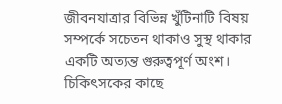জীবনযাত্রার বিভিন্ন খুঁটিনাটি বিষয় সম্পর্কে সচেতন থাকাও সুস্থ থাকার একটি অত্যন্ত গুরুত্বপূর্ণ অংশ। চিকিৎসকের কাছে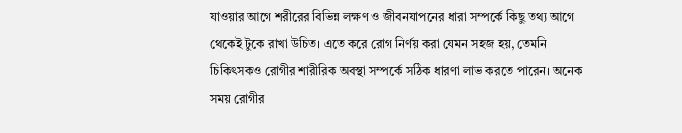যাওয়ার আগে শরীরের বিভিন্ন লক্ষণ ও জীবনযাপনের ধারা সম্পর্কে কিছু তথ্য আগে থেকেই টুকে রাখা উচিত। এতে করে রোগ নির্ণয় করা যেমন সহজ হয়, তেমনি চিকিৎসকও রোগীর শারীরিক অবস্থা সম্পর্কে সঠিক ধারণা লাভ করতে পারেন। অনেক সময় রোগীর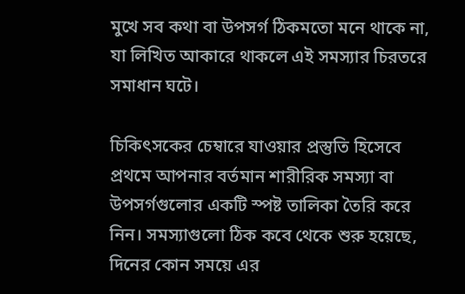মুখে সব কথা বা উপসর্গ ঠিকমতো মনে থাকে না, যা লিখিত আকারে থাকলে এই সমস্যার চিরতরে সমাধান ঘটে।

চিকিৎসকের চেম্বারে যাওয়ার প্রস্তুতি হিসেবে প্রথমে আপনার বর্তমান শারীরিক সমস্যা বা উপসর্গগুলোর একটি স্পষ্ট তালিকা তৈরি করে নিন। সমস্যাগুলো ঠিক কবে থেকে শুরু হয়েছে, দিনের কোন সময়ে এর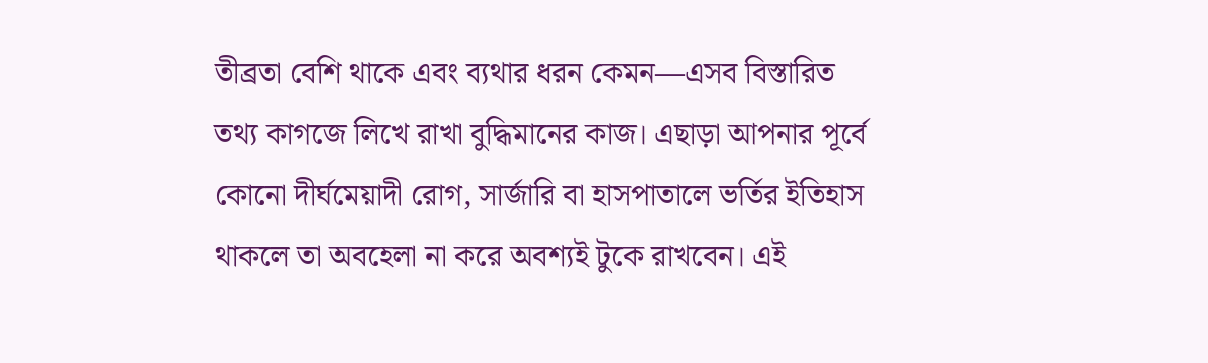তীব্রতা বেশি থাকে এবং ব্যথার ধরন কেমন—এসব বিস্তারিত তথ্য কাগজে লিখে রাখা বুদ্ধিমানের কাজ। এছাড়া আপনার পূর্বে কোনো দীর্ঘমেয়াদী রোগ, সার্জারি বা হাসপাতালে ভর্তির ইতিহাস থাকলে তা অবহেলা না করে অবশ্যই টুকে রাখবেন। এই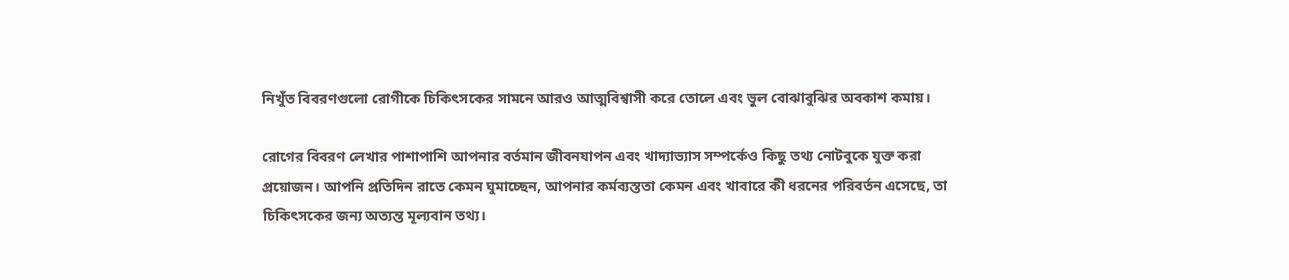নিখুঁত বিবরণগুলো রোগীকে চিকিৎসকের সামনে আরও আত্মবিশ্বাসী করে তোলে এবং ভুল বোঝাবুঝির অবকাশ কমায়।

রোগের বিবরণ লেখার পাশাপাশি আপনার বর্তমান জীবনযাপন এবং খাদ্যাভ্যাস সম্পর্কেও কিছু তথ্য নোটবুকে যুক্ত করা প্রয়োজন। আপনি প্রতিদিন রাতে কেমন ঘুমাচ্ছেন, আপনার কর্মব্যস্ততা কেমন এবং খাবারে কী ধরনের পরিবর্তন এসেছে, তা চিকিৎসকের জন্য অত্যন্ত মূল্যবান তথ্য।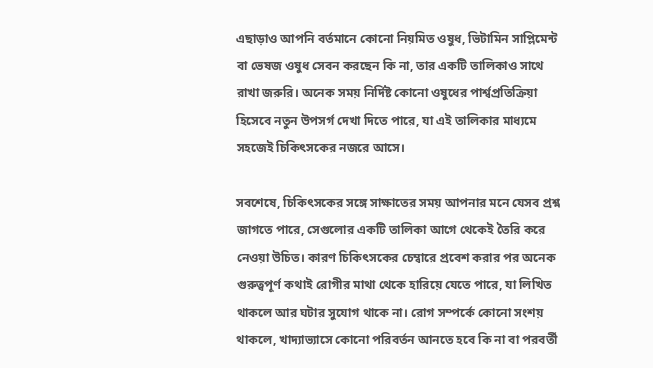এছাড়াও আপনি বর্তমানে কোনো নিয়মিত ওষুধ, ভিটামিন সাপ্লিমেন্ট বা ভেষজ ওষুধ সেবন করছেন কি না, তার একটি তালিকাও সাথে রাখা জরুরি। অনেক সময় নির্দিষ্ট কোনো ওষুধের পার্শ্বপ্রতিক্রিয়া হিসেবে নতুন উপসর্গ দেখা দিতে পারে, যা এই তালিকার মাধ্যমে সহজেই চিকিৎসকের নজরে আসে।

সবশেষে, চিকিৎসকের সঙ্গে সাক্ষাতের সময় আপনার মনে যেসব প্রশ্ন জাগতে পারে, সেগুলোর একটি তালিকা আগে থেকেই তৈরি করে নেওয়া উচিত। কারণ চিকিৎসকের চেম্বারে প্রবেশ করার পর অনেক গুরুত্বপূর্ণ কথাই রোগীর মাথা থেকে হারিয়ে যেতে পারে, যা লিখিত থাকলে আর ঘটার সুযোগ থাকে না। রোগ সম্পর্কে কোনো সংশয় থাকলে, খাদ্যাভ্যাসে কোনো পরিবর্তন আনতে হবে কি না বা পরবর্তী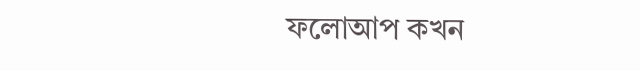ফলোআপ কখন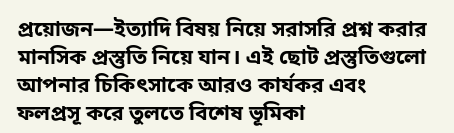প্রয়োজন—ইত্যাদি বিষয় নিয়ে সরাসরি প্রশ্ন করার মানসিক প্রস্তুতি নিয়ে যান। এই ছোট প্রস্তুতিগুলো আপনার চিকিৎসাকে আরও কার্যকর এবং ফলপ্রসূ করে তুলতে বিশেষ ভূমিকা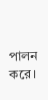পালন করে।